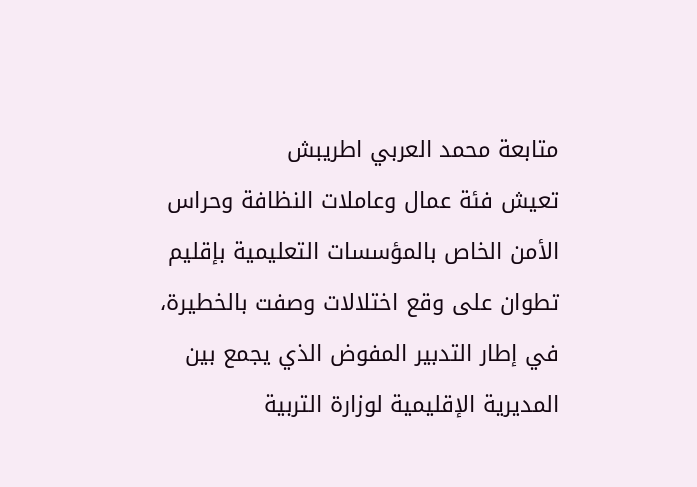متابعة محمد العربي اطريبش
تعيش فئة عمال وعاملات النظافة وحراس الأمن الخاص بالمؤسسات التعليمية بإقليم تطوان على وقع اختلالات وصفت بالخطيرة، في إطار التدبير المفوض الذي يجمع بين المديرية الإقليمية لوزارة التربية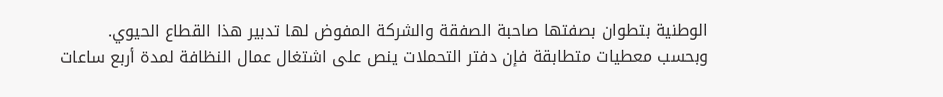الوطنية بتطوان بصفتها صاحبة الصفقة والشركة المفوض لها تدبير هذا القطاع الحيوي.
وبحسب معطيات متطابقة فإن دفتر التحملات ينص على اشتغال عمال النظافة لمدة أربع ساعات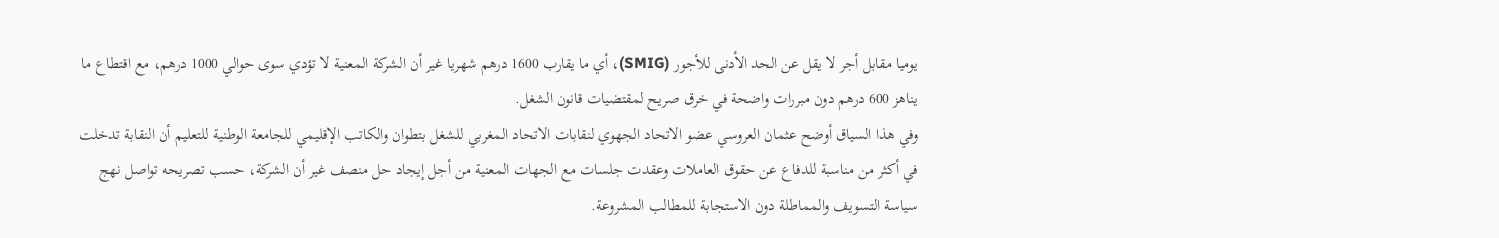يوميا مقابل أجر لا يقل عن الحد الأدنى للأجور (SMIG)، أي ما يقارب 1600 درهم شهريا غير أن الشركة المعنية لا تؤدي سوى حوالي 1000 درهم، مع اقتطاع ما يناهز 600 درهم دون مبررات واضحة في خرق صريح لمقتضيات قانون الشغل.
وفي هذا السياق أوضح عثمان العروسي عضو الاتحاد الجهوي لنقابات الاتحاد المغربي للشغل بتطوان والكاتب الإقليمي للجامعة الوطنية للتعليم أن النقابة تدخلت في أكثر من مناسبة للدفاع عن حقوق العاملات وعقدت جلسات مع الجهات المعنية من أجل إيجاد حل منصف غير أن الشركة، حسب تصريحه تواصل نهج سياسة التسويف والمماطلة دون الاستجابة للمطالب المشروعة.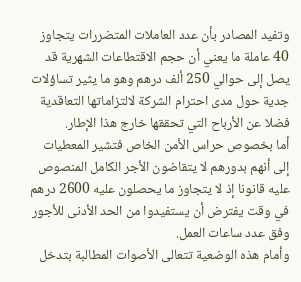وتفيد المصادر بأن عدد العاملات المتضررات يتجاوز 40 عاملة ما يعني أن حجم الاقتطاعات الشهرية قد يصل إلى حوالي 250 ألف درهم وهو ما يثير تساؤلات جدية حول مدى احترام الشركة لالتزاماتها التعاقدية فضلا عن الأرباح التي تحققها خارج هذا الإطار.
أما بخصوص حراس الأمن الخاص فتشير المعطيات إلى أنهم بدورهم لا يتقاضون الأجر الكامل المنصوص عليه قانونا إذ لا يتجاوز ما يحصلون عليه 2600 درهم في وقت يفترض أن يستفيدوا من الحد الأدنى للأجور وفق عدد ساعات العمل.
وأمام هذه الوضعية تتعالى الأصوات المطالبة بتدخل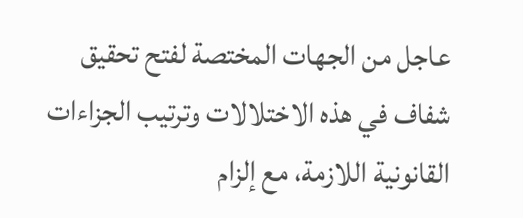عاجل من الجهات المختصة لفتح تحقيق شفاف في هذه الاختلالات وترتيب الجزاءات القانونية اللازمة، مع إلزام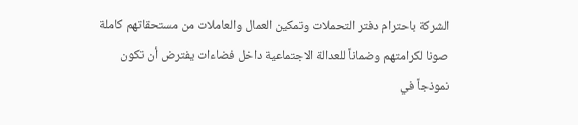الشركة باحترام دفتر التحملات وتمكين العمال والعاملات من مستحقاتهم كاملة صونا لكرامتهم وضماناً للعدالة الاجتماعية داخل فضاءات يفترض أن تكون نموذجاً في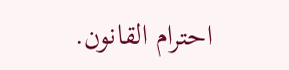احترام القانون.